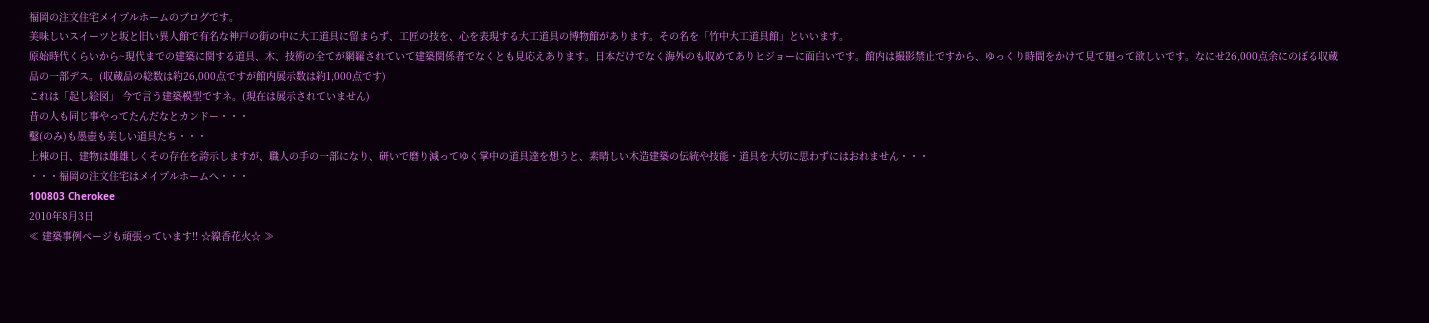福岡の注文住宅メイプルホームのブログです。
美味しいスイーツと坂と旧い異人館で有名な神戸の街の中に大工道具に留まらず、工匠の技を、心を表現する大工道具の博物館があります。その名を「竹中大工道具館」といいます。
原始時代くらいから~現代までの建築に関する道具、木、技術の全てが網羅されていて建築関係者でなくとも見応えあります。日本だけでなく海外のも収めてありヒジョーに面白いです。館内は撮影禁止ですから、ゆっくり時間をかけて見て廻って欲しいです。なにせ26,000点余にのぼる収蔵品の一部デス。(収蔵品の総数は約26,000点ですが館内展示数は約1,000点です)
これは「起し絵図」 今で言う建築模型ですネ。(現在は展示されていません)
昔の人も同じ事やってたんだなとカンドー・・・
鑿(のみ)も墨壺も美しい道具たち・・・
上棟の日、建物は雄雄しくその存在を誇示しますが、職人の手の一部になり、研いで磨り減ってゆく掌中の道具達を想うと、素晴しい木造建築の伝統や技能・道具を大切に思わずにはおれません・・・
・・・福岡の注文住宅はメイプルホームへ・・・
100803 Cherokee
2010年8月3日
≪ 建築事例ページも頑張っています!! ☆線香花火☆ ≫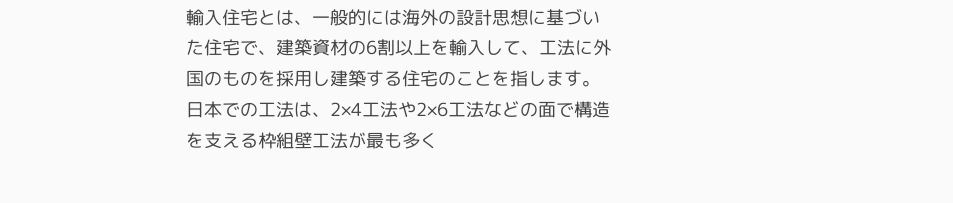輸入住宅とは、一般的には海外の設計思想に基づいた住宅で、建築資材の6割以上を輸入して、工法に外国のものを採用し建築する住宅のことを指します。日本での工法は、2×4工法や2×6工法などの面で構造を支える枠組壁工法が最も多く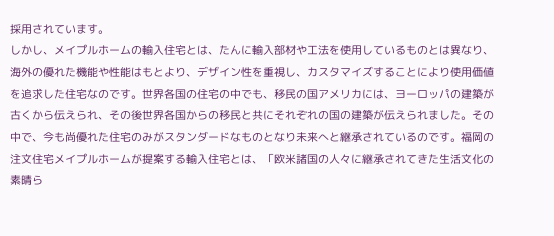採用されています。
しかし、メイプルホームの輸入住宅とは、たんに輸入部材や工法を使用しているものとは異なり、海外の優れた機能や性能はもとより、デザイン性を重視し、カスタマイズすることにより使用価値を追求した住宅なのです。世界各国の住宅の中でも、移民の国アメリカには、ヨーロッパの建築が古くから伝えられ、その後世界各国からの移民と共にそれぞれの国の建築が伝えられました。その中で、今も尚優れた住宅のみがスタンダードなものとなり未来へと継承されているのです。福岡の注文住宅メイプルホームが提案する輸入住宅とは、「欧米諸国の人々に継承されてきた生活文化の素晴ら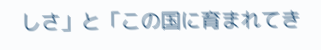しさ」と「この国に育まれてき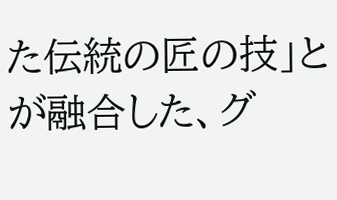た伝統の匠の技」とが融合した、グ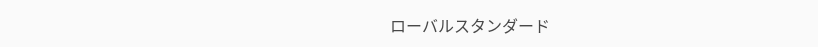ローバルスタンダード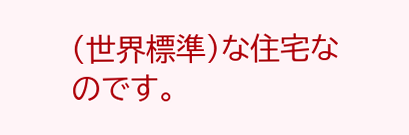(世界標準)な住宅なのです。